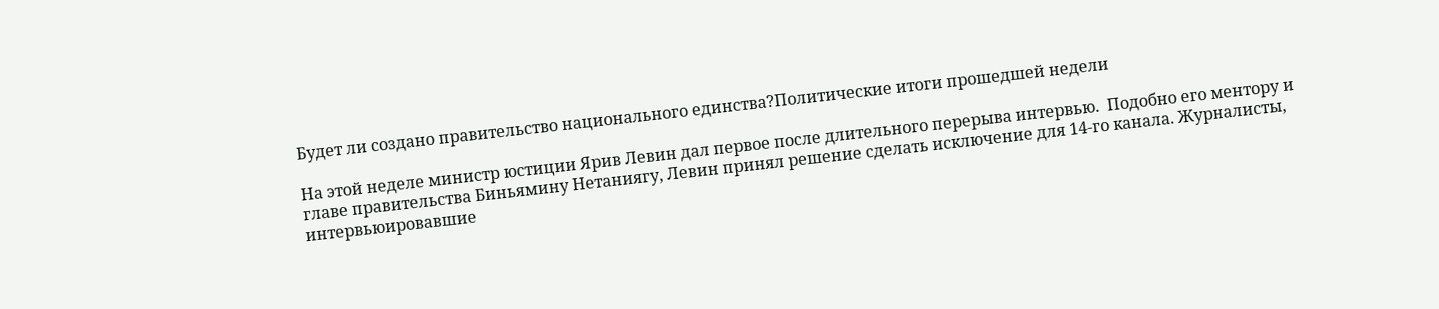Будет ли создано правительство национального единства?Политические итоги прошедшей недели

На этой неделе министр юстиции Ярив Левин дал первое после длительного перерыва интервью.  Подобно его ментору и главе правительства Биньямину Нетаниягу, Левин принял решение сделать исключение для 14-го канала. Журналисты, интервьюировавшие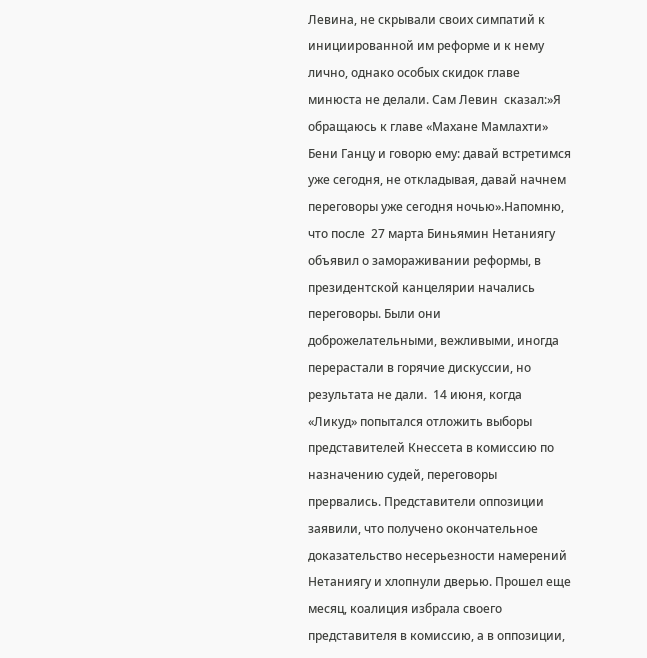Левина, не скрывали своих симпатий к инициированной им реформе и к нему лично, однако особых скидок главе минюста не делали. Сам Левин  сказал:»Я обращаюсь к главе «Махане Мамлахти» Бени Ганцу и говорю ему: давай встретимся уже сегодня, не откладывая, давай начнем переговоры уже сегодня ночью».Напомню, что после  27 марта Биньямин Нетаниягу объявил о замораживании реформы, в президентской канцелярии начались переговоры. Были они доброжелательными, вежливыми, иногда перерастали в горячие дискуссии, но результата не дали.  14 июня, когда «Ликуд» попытался отложить выборы представителей Кнессета в комиссию по назначению судей, переговоры прервались. Представители оппозиции заявили, что получено окончательное доказательство несерьезности намерений Нетаниягу и хлопнули дверью. Прошел еще месяц, коалиция избрала своего представителя в комиссию, а в оппозиции,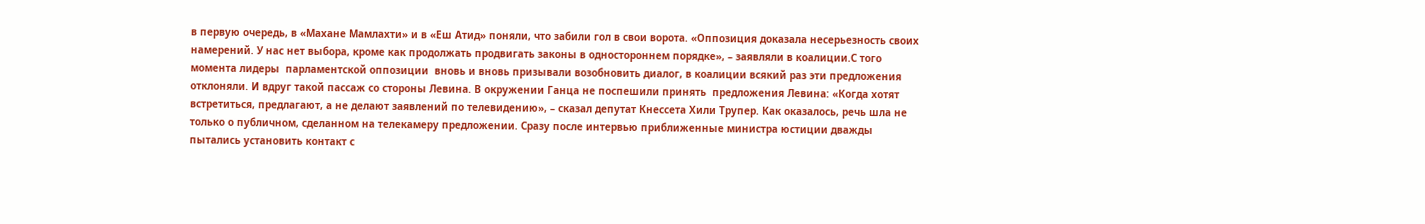в первую очередь, в «Махане Мамлахти» и в «Еш Атид» поняли, что забили гол в свои ворота. «Оппозиция доказала несерьезность своих намерений. У нас нет выбора, кроме как продолжать продвигать законы в одностороннем порядке», – заявляли в коалиции.С того момента лидеры  парламентской оппозиции  вновь и вновь призывали возобновить диалог, в коалиции всякий раз эти предложения отклоняли. И вдруг такой пассаж со стороны Левина. В окружении Ганца не поспешили принять  предложения Левина: «Когда хотят встретиться, предлагают, а не делают заявлений по телевидению», – сказал депутат Кнессета Хили Трупер. Как оказалось, речь шла не только о публичном, сделанном на телекамеру предложении. Сразу после интервью приближенные министра юстиции дважды пытались установить контакт с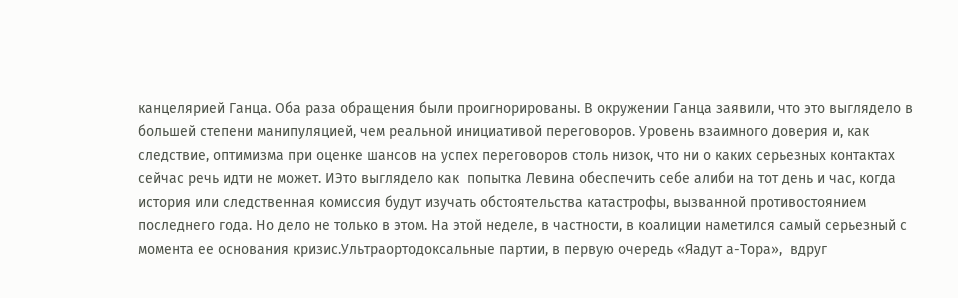канцелярией Ганца. Оба раза обращения были проигнорированы. В окружении Ганца заявили, что это выглядело в большей степени манипуляцией, чем реальной инициативой переговоров. Уровень взаимного доверия и, как следствие, оптимизма при оценке шансов на успех переговоров столь низок, что ни о каких серьезных контактах сейчас речь идти не может. ИЭто выглядело как  попытка Левина обеспечить себе алиби на тот день и час, когда история или следственная комиссия будут изучать обстоятельства катастрофы, вызванной противостоянием последнего года. Но дело не только в этом. На этой неделе, в частности, в коалиции наметился самый серьезный с момента ее основания кризис.Ультраортодоксальные партии, в первую очередь «Яадут а-Тора»,  вдруг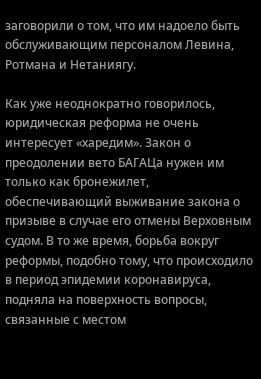заговорили о том, что им надоело быть обслуживающим персоналом Левина, Ротмана и Нетаниягу.

Как уже неоднократно говорилось, юридическая реформа не очень интересует «харедим». Закон о преодолении вето БАГАЦа нужен им только как бронежилет, обеспечивающий выживание закона о призыве в случае его отмены Верховным судом. В то же время, борьба вокруг реформы, подобно тому, что происходило в период эпидемии коронавируса, подняла на поверхность вопросы, связанные с местом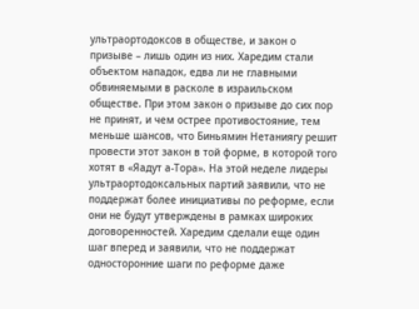ультраортодоксов в обществе, и закон о призыве – лишь один из них. Харедим стали объектом нападок, едва ли не главными обвиняемыми в расколе в израильском обществе. При этом закон о призыве до сих пор не принят, и чем острее противостояние, тем меньше шансов, что Биньямин Нетаниягу решит провести этот закон в той форме, в которой того хотят в «Яадут а-Тора». На этой неделе лидеры ультраортодоксальных партий заявили, что не поддержат более инициативы по реформе, если они не будут утверждены в рамках широких договоренностей. Харедим сделали еще один шаг вперед и заявили, что не поддержат односторонние шаги по реформе даже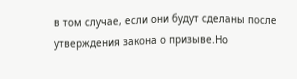в том случае, если они будут сделаны после утверждения закона о призыве.Но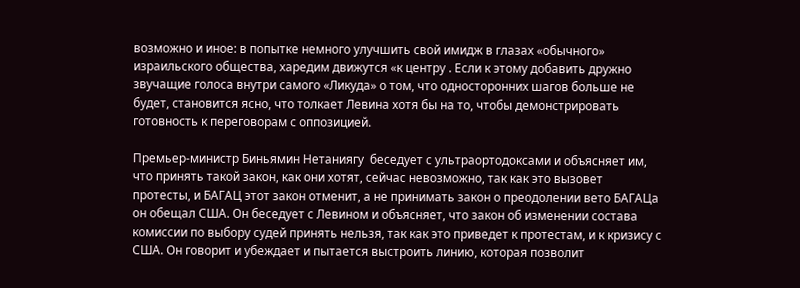возможно и иное: в попытке немного улучшить свой имидж в глазах «обычного» израильского общества, харедим движутся «к центру . Если к этому добавить дружно звучащие голоса внутри самого «Ликуда» о том, что односторонних шагов больше не будет, становится ясно, что толкает Левина хотя бы на то, чтобы демонстрировать готовность к переговорам с оппозицией.

Премьер-министр Биньямин Нетаниягу  беседует с ультраортодоксами и объясняет им, что принять такой закон, как они хотят, сейчас невозможно, так как это вызовет протесты, и БАГАЦ этот закон отменит, а не принимать закон о преодолении вето БАГАЦа он обещал США. Он беседует с Левином и объясняет, что закон об изменении состава комиссии по выбору судей принять нельзя, так как это приведет к протестам, и к кризису с США. Он говорит и убеждает и пытается выстроить линию, которая позволит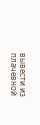вывести из плачевной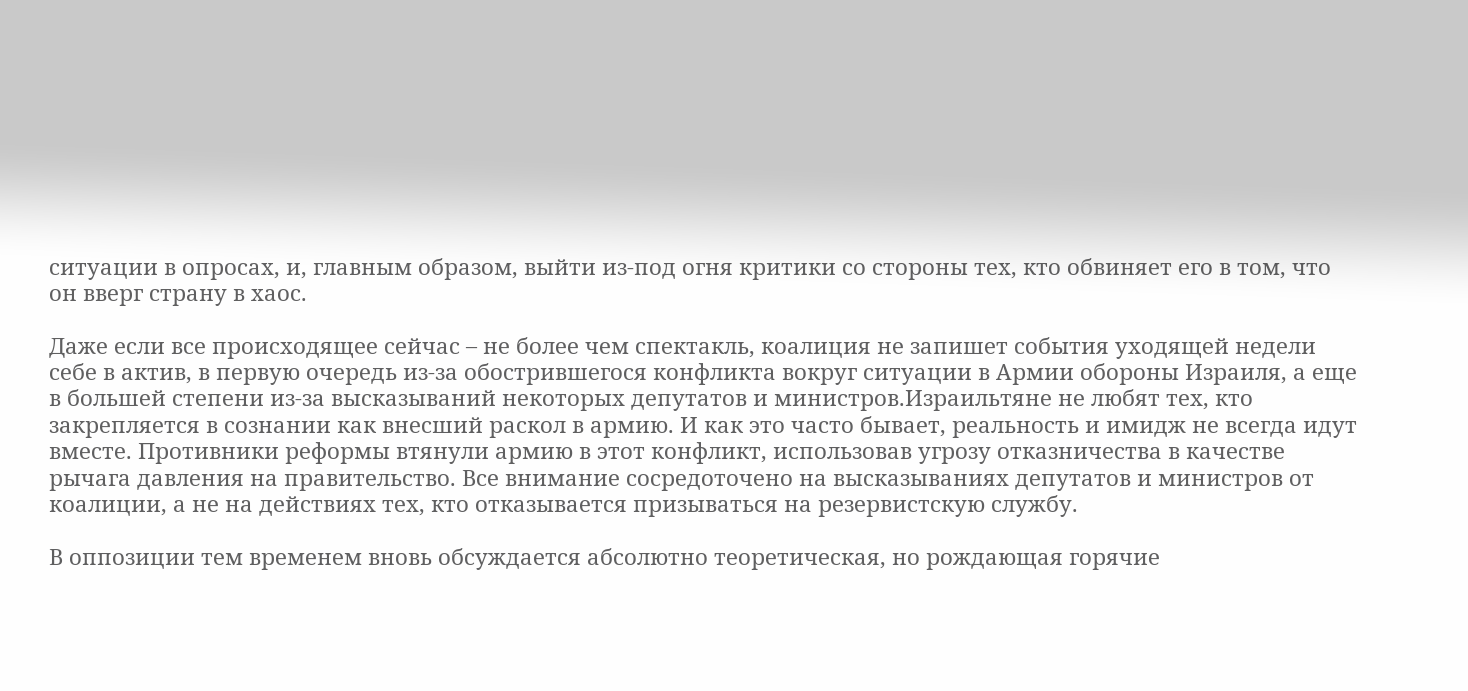ситуации в опросах, и, главным образом, выйти из-под огня критики со стороны тех, кто обвиняет его в том, что он вверг страну в хаос.

Даже если все происходящее сейчас – не более чем спектакль, коалиция не запишет события уходящей недели себе в актив, в первую очередь из-за обострившегося конфликта вокруг ситуации в Армии обороны Израиля, а еще в большей степени из-за высказываний некоторых депутатов и министров.Израильтяне не любят тех, кто закрепляется в сознании как внесший раскол в армию. И как это часто бывает, реальность и имидж не всегда идут вместе. Противники реформы втянули армию в этот конфликт, использовав угрозу отказничества в качестве рычага давления на правительство. Все внимание сосредоточено на высказываниях депутатов и министров от коалиции, а не на действиях тех, кто отказывается призываться на резервистскую службу.

В оппозиции тем временем вновь обсуждается абсолютно теоретическая, но рождающая горячие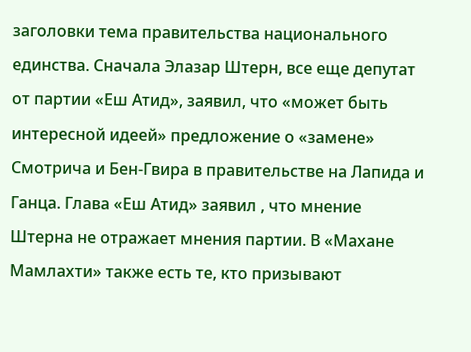заголовки тема правительства национального единства. Сначала Элазар Штерн, все еще депутат от партии «Еш Атид», заявил, что «может быть интересной идеей» предложение о «замене» Смотрича и Бен-Гвира в правительстве на Лапида и Ганца. Глава «Еш Атид» заявил , что мнение Штерна не отражает мнения партии. В «Махане Мамлахти» также есть те, кто призывают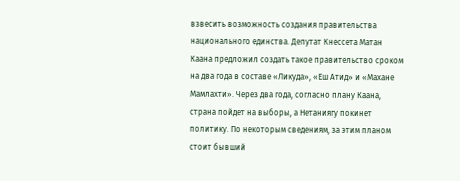взвесить возможность создания правительства национального единства. Депутат Кнессета Матан Каана предложил создать такое правительство сроком на два года в составе «Ликуда», «Еш Атид» и «Махане Мамлахти». Через два года, согласно плану Каана, страна пойдет на выборы, а Нетаниягу покинет политику. По некоторым сведениям, за этим планом стоит бывший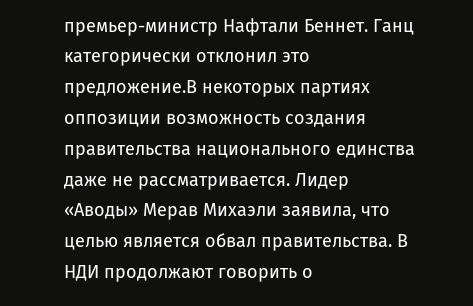премьер-министр Нафтали Беннет. Ганц категорически отклонил это предложение.В некоторых партиях оппозиции возможность создания правительства национального единства даже не рассматривается. Лидер «Аводы» Мерав Михаэли заявила, что целью является обвал правительства. В НДИ продолжают говорить о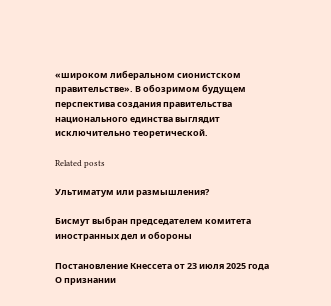«широком либеральном сионистском правительстве». В обозримом будущем перспектива создания правительства национального единства выглядит исключительно теоретической.

Related posts

Ультиматум или размышления?

Бисмут выбран председателем комитета иностранных дел и обороны

Постановление Кнессета от 23 июля 2025 года О признании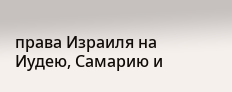права Израиля на Иудею, Самарию и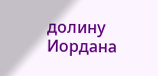долину Иордана